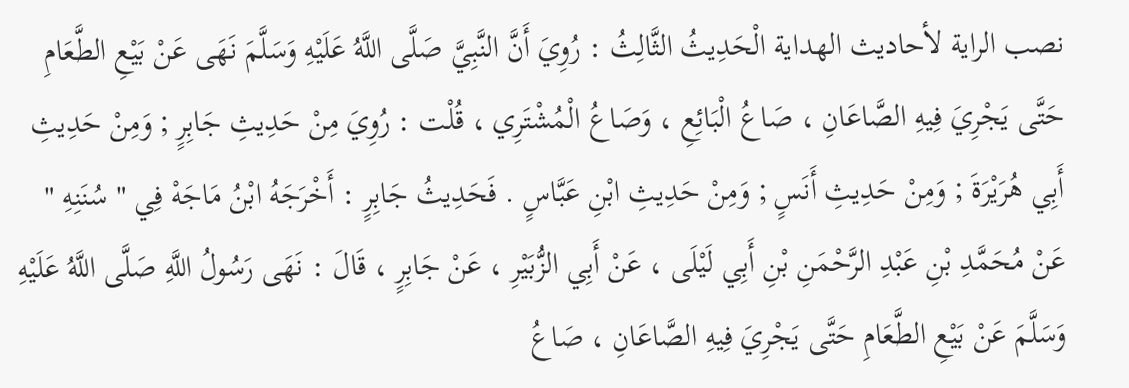نصب الراية لأحاديث الهداية الْحَدِيثُ الثَّالِثُ : رُوِيَ أَنَّ النَّبِيَّ صَلَّى اللَّهُ عَلَيْهِ وَسَلَّمَ نَهَى عَنْ بَيْعِ الطَّعَامِ حَتَّى يَجْرِيَ فِيهِ الصَّاعَانِ ، صَاعُ الْبَائِعِ ، وَصَاعُ الْمُشْتَرِي ، قُلْت : رُوِيَ مِنْ حَدِيثِ جَابِرٍ ; وَمِنْ حَدِيثِ أَبِي هُرَيْرَةَ ; وَمِنْ حَدِيثِ أَنَسٍ ; وَمِنْ حَدِيثِ ابْنِ عَبَّاسٍ . فَحَدِيثُ جَابِرٍ : أَخْرَجَهُ ابْنُ مَاجَهْ فِي " سُنَنِهِ " عَنْ مُحَمَّدِ بْنِ عَبْدِ الرَّحْمَنِ بْنِ أَبِي لَيْلَى ، عَنْ أَبِي الزُّبَيْرِ ، عَنْ جَابِرٍ ، قَالَ : نَهَى رَسُولُ اللَّهِ صَلَّى اللَّهُ عَلَيْهِ وَسَلَّمَ عَنْ بَيْعِ الطَّعَامِ حَتَّى يَجْرِيَ فِيهِ الصَّاعَانِ ، صَاعُ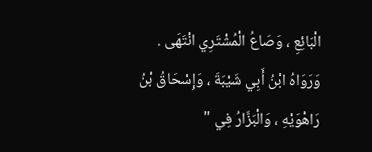الْبَائِعِ ، وَصَاعُ الْمُشْتَرِي انْتَهَى . وَرَوَاهُ ابْنُ أَبِي شَيْبَةَ ، وَإِسْحَاقُ بْنُ رَاهْوَيْهِ ، وَالْبَزَّارُ فِي "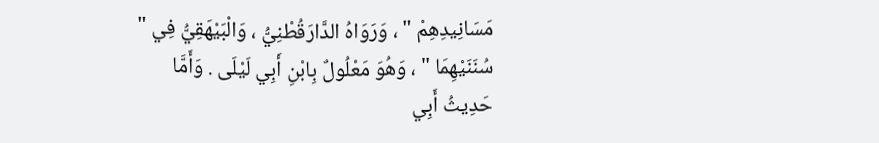مَسَانِيدِهِمْ " ، وَرَوَاهُ الدَّارَقُطْنِيُّ ، وَالْبَيْهَقِيُّ فِي " سُنَنَيْهِمَا " ، وَهُوَ مَعْلُولٌ بِابْنِ أَبِي لَيْلَى . وَأَمَّا حَدِيثُ أَبِي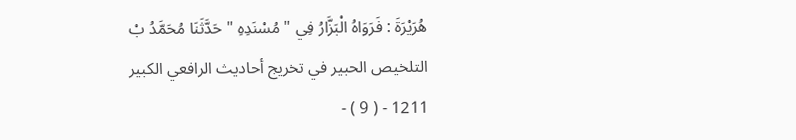هُرَيْرَةَ : فَرَوَاهُ الْبَزَّارُ فِي " مُسْنَدِهِ " حَدَّثَنَا مُحَمَّدُ بْ
التلخيص الحبير في تخريج أحاديث الرافعي الكبير 1211 - ( 9 ) -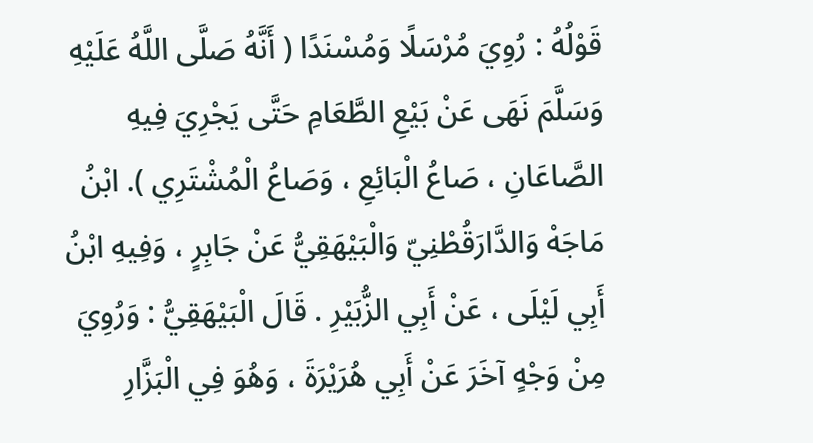قَوْلُهُ : رُوِيَ مُرْسَلًا وَمُسْنَدًا ( أَنَّهُ صَلَّى اللَّهُ عَلَيْهِ وَسَلَّمَ نَهَى عَنْ بَيْعِ الطَّعَامِ حَتَّى يَجْرِيَ فِيهِ الصَّاعَانِ ، صَاعُ الْبَائِعِ ، وَصَاعُ الْمُشْتَرِي ). ابْنُ مَاجَهْ وَالدَّارَقُطْنِيّ وَالْبَيْهَقِيُّ عَنْ جَابِرٍ ، وَفِيهِ ابْنُ أَبِي لَيْلَى ، عَنْ أَبِي الزُّبَيْرِ . قَالَ الْبَيْهَقِيُّ : وَرُوِيَ مِنْ وَجْهٍ آخَرَ عَنْ أَبِي هُرَيْرَةَ ، وَهُوَ فِي الْبَزَّارِ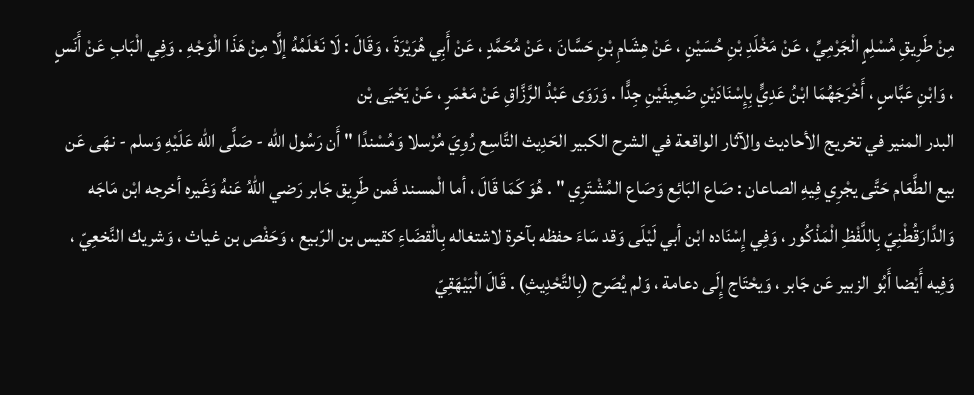مِنْ طَرِيقِ مُسْلِمٍ الْجَرْمِيِّ ، عَنْ مَخْلَدِ بْنِ حُسَيْنٍ ، عَنْ هِشَامِ بْنِ حَسَّانَ ، عَنْ مُحَمَّدٍ ، عَنْ أَبِي هُرَيْرَةَ ، وَقَالَ : لَا نَعْلَمُهُ إلَّا مِنْ هَذَا الْوَجْهِ . وَفِي الْبَابِ عَنْ أَنَسٍ ، وَابْنِ عَبَّاسٍ ، أَخْرَجَهُمَا ابْنُ عَدِيٍّ بِإِسْنَادَيْنِ ضَعِيفَيْنِ جِدًّا . وَرَوَى عَبْدُ الرَّزَّاقِ عَنْ مَعْمَرٍ ، عَنْ يَحْيَى بْن
البدر المنير في تخريج الأحاديث والآثار الواقعة في الشرح الكبير الحَدِيث التَّاسِع رُوِيَ مُرْسلا وَمُسْندًا " أَن رَسُول الله - صَلَّى الله عَلَيْهِ وَسلم - نهَى عَن بيع الطَّعَام حَتَّى يجْرِي فِيهِ الصاعان : صَاع البَائِع وَصَاع المُشْتَرِي " . هُوَ كَمَا قَالَ ، أما الْمسند فَمن طَرِيق جَابر رَضي اللهُ عَنهُ وَغَيره أخرجه ابْن مَاجَه وَالدَّارَقُطْنِيّ بِاللَّفْظِ الْمَذْكُور ، وَفِي إِسْنَاده ابْن أبي لَيْلَى وَقد سَاءَ حفظه بآخرة لاشتغاله بِالْقضَاءِ كقيس بن الرّبيع ، وَحَفْص بن غياث ، وَشريك النَّخعِيّ ، وَفِيه أَيْضا أَبُو الزبير عَن جَابر ، وَيحْتَاج إِلَى دعامة ، وَلم يُصَرح (بِالتَّحْدِيثِ) . قَالَ الْبَيْهَقِيّ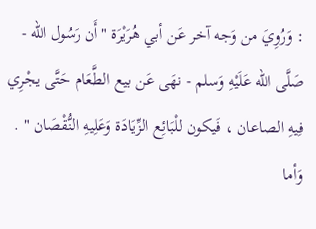: وَرُوِيَ من وَجه آخر عَن أبي هُرَيْرَة "أَن رَسُول الله - صَلَّى الله عَلَيْهِ وَسلم - نهَى عَن بيع الطَّعَام حَتَّى يجْرِي فِيهِ الصاعان ، فَيكون للْبَائِع الزِّيَادَة وَعَلِيهِ النُّقْصَان " . وَأما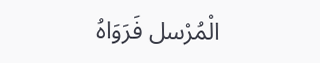الْمُرْسل فَرَوَاهُ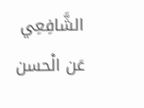الشَّافِعِي عَن الْحسن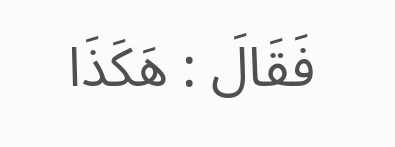فَقَالَ : هَكَذَا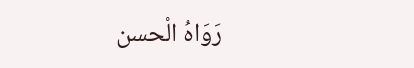رَوَاهُ الْحسن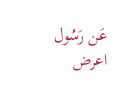عَن رَسُول
اعرض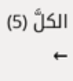الكلَّ (5) ←